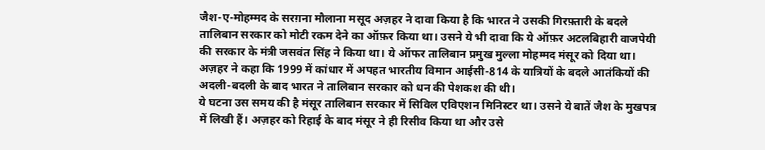जैश-ए-मोहम्मद के सरग़ना मौलाना मसूद अज़हर ने दावा किया है कि भारत ने उसकी गिरफ़्तारी के बदले तालिबान सरकार को मोटी रकम देने का ऑफ़र किया था। उसने ये भी दावा कि ये ऑफ़र अटलबिहारी वाजपेयी की सरकार के मंत्री जसवंत सिंह ने किया था। ये ऑफर तालिबान प्रमुख मुल्ला मोहम्मद मंसूर को दिया था।
अज़हर ने कहा कि 1999 में कांधार में अपहत भारतीय विमान आईसी-814 के यात्रियों के बदले आतंकियों की अदली-बदली के बाद भारत ने तालिबान सरकार को धन की पेशकश की थी।
ये घटना उस समय की है मंसूर तालिबान सरकार में सिविल एविएशन मिनिस्टर था। उसने ये बातें जैश के मुखपत्र में लिखी हैं। अज़हर को रिहाई के बाद मंसूर ने ही रिसीव किया था और उसे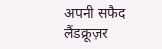अपनी सफैद लैंडक्रूज़र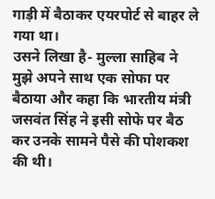गाड़ी में बैठाकर एयरपोर्ट से बाहर ले गया था।
उसने लिखा है- मुल्ला साहिब ने मुझे अपने साथ एक सोफा पर बैठाया और कहा कि भारतीय मंत्री जसवंत सिंह ने इसी सोफे पर बैठ कर उनके सामने पैसे की पोशकश की थी।